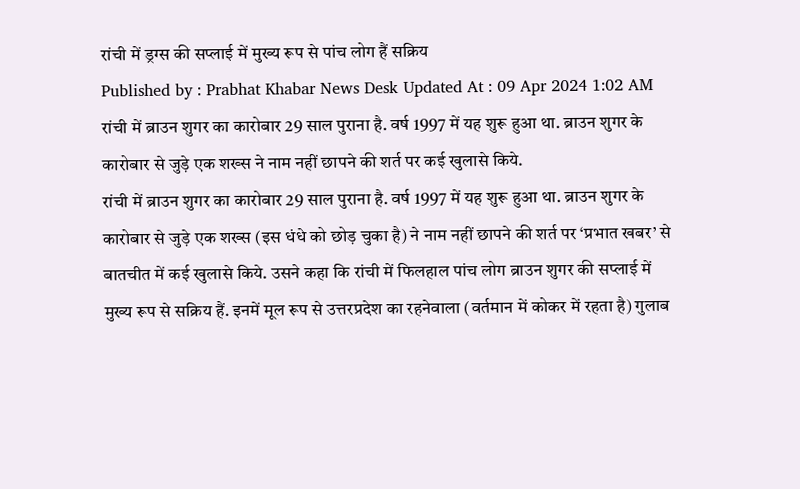रांची में ड्रग्स की सप्लाई में मुख्य रूप से पांच लोग हैं सक्रिय
Published by : Prabhat Khabar News Desk Updated At : 09 Apr 2024 1:02 AM
रांची में ब्राउन शुगर का कारोबार 29 साल पुराना है. वर्ष 1997 में यह शुरू हुआ था. ब्राउन शुगर के कारोबार से जुड़े एक शख्स ने नाम नहीं छापने की शर्त पर कई खुलासे किये.
रांची में ब्राउन शुगर का कारोबार 29 साल पुराना है. वर्ष 1997 में यह शुरू हुआ था. ब्राउन शुगर के कारोबार से जुड़े एक शख्स (इस धंधे को छोड़ चुका है) ने नाम नहीं छापने की शर्त पर ‘प्रभात खबर’ से बातचीत में कई खुलासे किये. उसने कहा कि रांची में फिलहाल पांच लोग ब्राउन शुगर की सप्लाई में मुख्य रूप से सक्रिय हैं. इनमें मूल रूप से उत्तरप्रदेश का रहनेवाला (वर्तमान में कोकर में रहता है) गुलाब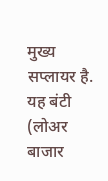मुख्य सप्लायर है. यह बंटी (लोअर बाजार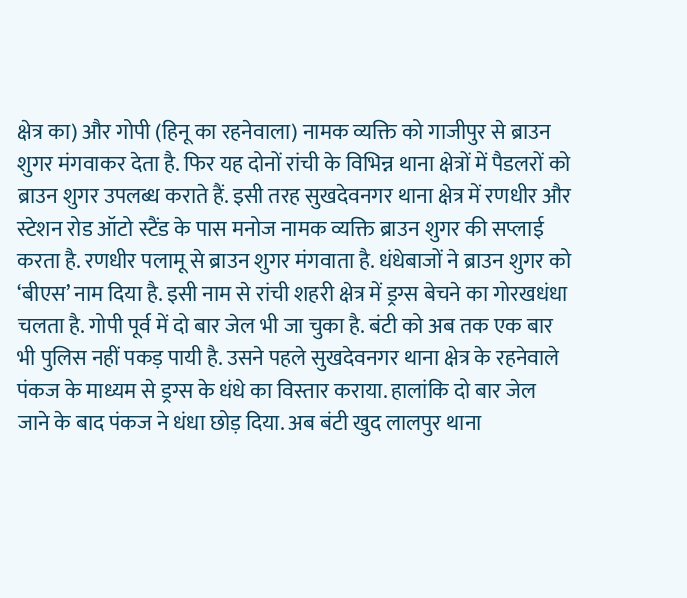क्षेत्र का) और गोपी (हिनू का रहनेवाला) नामक व्यक्ति को गाजीपुर से ब्राउन शुगर मंगवाकर देता है. फिर यह दोनों रांची के विभिन्न थाना क्षेत्रों में पैडलरों को ब्राउन शुगर उपलब्ध कराते हैं. इसी तरह सुखदेवनगर थाना क्षेत्र में रणधीर और स्टेशन रोड ऑटो स्टैंड के पास मनोज नामक व्यक्ति ब्राउन शुगर की सप्लाई करता है. रणधीर पलामू से ब्राउन शुगर मंगवाता है. धंधेबाजों ने ब्राउन शुगर को ‘बीएस’ नाम दिया है. इसी नाम से रांची शहरी क्षेत्र में ड्रग्स बेचने का गोरखधंधा चलता है. गोपी पूर्व में दो बार जेल भी जा चुका है. बंटी को अब तक एक बार भी पुलिस नहीं पकड़ पायी है. उसने पहले सुखदेवनगर थाना क्षेत्र के रहनेवाले पंकज के माध्यम से ड्रग्स के धंधे का विस्तार कराया. हालांकि दो बार जेल जाने के बाद पंकज ने धंधा छोड़ दिया. अब बंटी खुद लालपुर थाना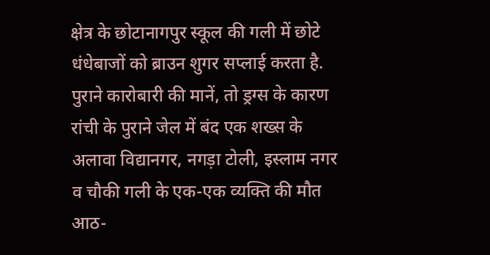क्षेत्र के छोटानागपुर स्कूल की गली में छोटे धंधेबाजों को ब्राउन शुगर सप्लाई करता है. पुराने कारोबारी की मानें, तो ड्रग्स के कारण रांची के पुराने जेल में बंद एक शख्स के अलावा विद्यानगर, नगड़ा टोली, इस्लाम नगर व चौकी गली के एक-एक व्यक्ति की मौत आठ-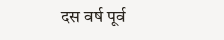दस वर्ष पूर्व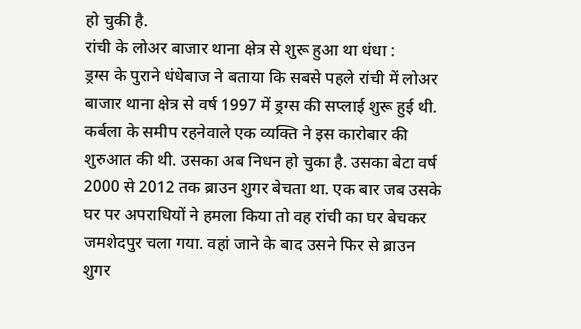हो चुकी है.
रांची के लोअर बाजार थाना क्षेत्र से शुरू हुआ था धंधा :
ड्रग्स के पुराने धंधेबाज ने बताया कि सबसे पहले रांची में लोअर बाजार थाना क्षेत्र से वर्ष 1997 में ड्रग्स की सप्लाई शुरू हुई थी. कर्बला के समीप रहनेवाले एक व्यक्ति ने इस कारोबार की शुरुआत की थी. उसका अब निधन हो चुका है. उसका बेटा वर्ष 2000 से 2012 तक ब्राउन शुगर बेचता था. एक बार जब उसके घर पर अपराधियों ने हमला किया तो वह रांची का घर बेचकर जमशेदपुर चला गया. वहां जाने के बाद उसने फिर से ब्राउन शुगर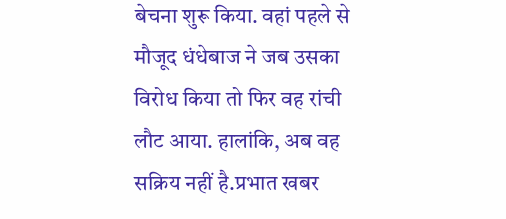बेचना शुरू किया. वहां पहले से मौजूद धंधेबाज ने जब उसका विरोध किया तो फिर वह रांची लौट आया. हालांकि, अब वह सक्रिय नहीं है.प्रभात खबर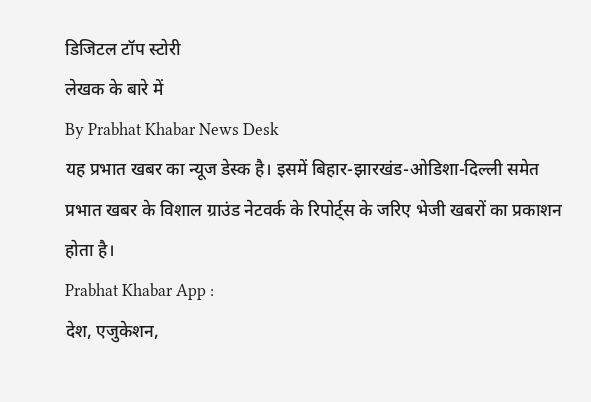डिजिटल टॉप स्टोरी
लेखक के बारे में
By Prabhat Khabar News Desk
यह प्रभात खबर का न्यूज डेस्क है। इसमें बिहार-झारखंड-ओडिशा-दिल्ली समेत प्रभात खबर के विशाल ग्राउंड नेटवर्क के रिपोर्ट्स के जरिए भेजी खबरों का प्रकाशन होता है।
Prabhat Khabar App :
देश, एजुकेशन,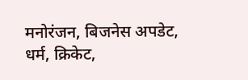मनोरंजन, बिजनेस अपडेट, धर्म, क्रिकेट,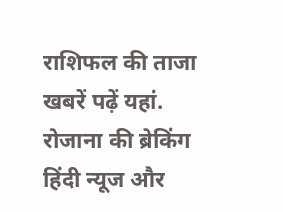राशिफल की ताजा खबरें पढ़ें यहां. रोजाना की ब्रेकिंग हिंदी न्यूज और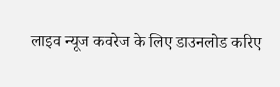लाइव न्यूज कवरेज के लिए डाउनलोड करिए